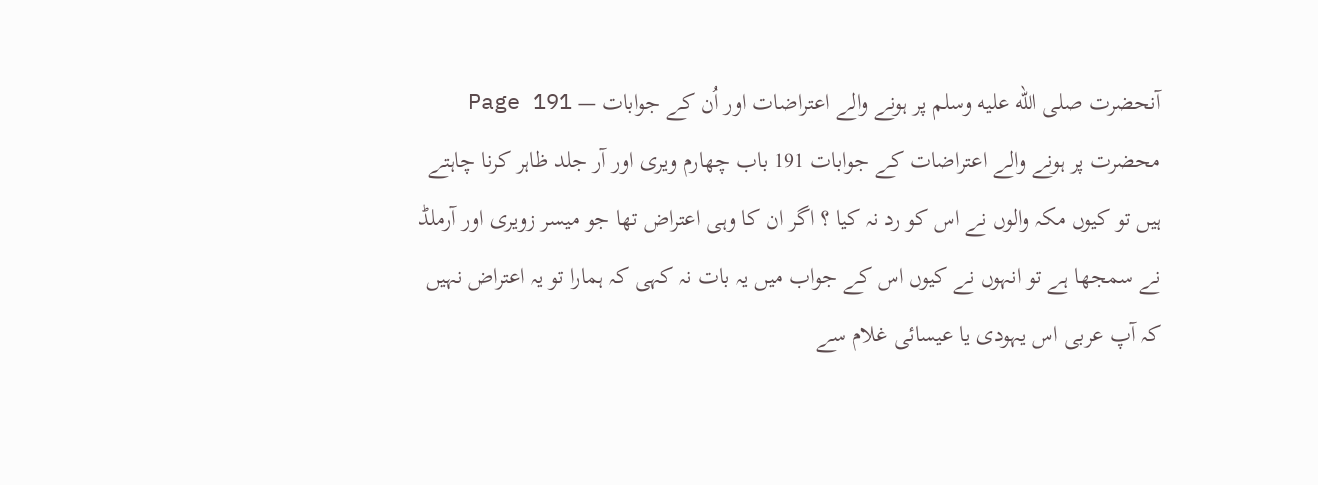آنحضرت صلى الله عليه وسلم پر ہونے والے اعتراضات اور اُن کے جوابات — Page 191
محضرت پر ہونے والے اعتراضات کے جوابات 191 باب چهارم ویری اور آر جلد ظاہر کرنا چاہتے ہیں تو کیوں مکہ والوں نے اس کو رد نہ کیا ؟ اگر ان کا وہی اعتراض تھا جو میسر زویری اور آرملڈ نے سمجھا ہے تو انہوں نے کیوں اس کے جواب میں یہ بات نہ کہی کہ ہمارا تو یہ اعتراض نہیں کہ آپ عربی اس یہودی یا عیسائی غلام سے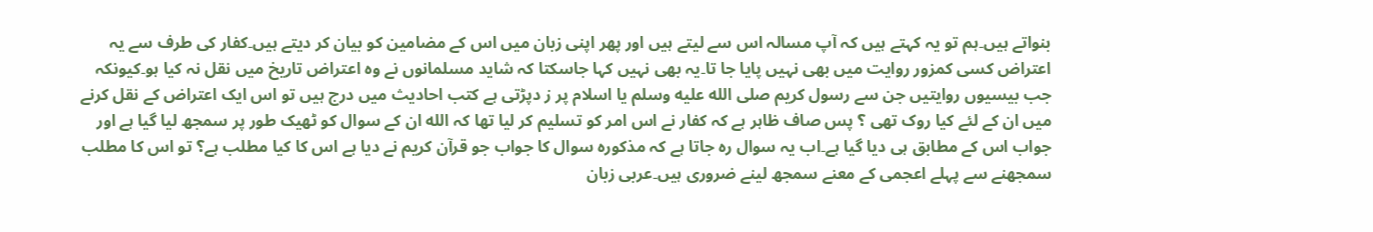بنواتے ہیں۔ہم تو یہ کہتے ہیں کہ آپ مسالہ اس سے لیتے ہیں اور پھر اپنی زبان میں اس کے مضامین کو بیان کر دیتے ہیں۔کفار کی طرف سے یہ اعتراض کسی کمزور روایت میں بھی نہیں پایا جا تا۔یہ بھی نہیں کہا جاسکتا کہ شاید مسلمانوں نے وہ اعتراض تاریخ میں نقل نہ کیا ہو۔کیونکہ جب بیسیوں روایتیں جن سے رسول کریم صلى الله عليه وسلم یا اسلام پر ز دپڑتی ہے کتب احادیث میں درج ہیں تو اس ایک اعتراض کے نقل کرنے میں ان کے لئے کیا روک تھی ؟ پس صاف ظاہر ہے کہ کفار نے اس امر کو تسلیم کر لیا تھا کہ الله ان کے سوال کو ٹھیک طور پر سمجھ لیا گیا ہے اور جواب اس کے مطابق ہی دیا گیا ہے۔اب یہ سوال رہ جاتا ہے کہ مذکورہ سوال کا جواب جو قرآن کریم نے دیا ہے اس کا کیا مطلب ہے؟ تو اس کا مطلب سمجھنے سے پہلے اعجمی کے معنے سمجھ لینے ضروری ہیں۔عربی زبان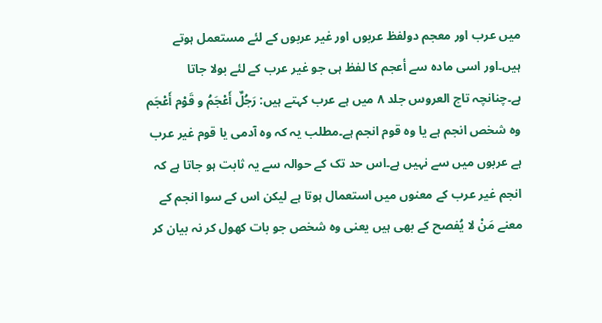میں عرب اور معجم دولفظ عربوں اور غیر عربوں کے لئے مستعمل ہوتے ہیں۔اور اسی مادہ سے أعجم کا لفظ ہی جو غیر عرب کے لئے بولا جاتا ہے۔چنانچہ تاج العروس جلد ۸ میں ہے عرب کہتے ہیں: رَجُلٌ أَعْجَمُ و قَوْم أَعْجَم وہ شخص انجم ہے یا وہ قوم انجم ہے۔مطلب یہ کہ وہ آدمی یا قوم غیر عرب ہے عربوں میں سے نہیں ہے۔اس حد تک کے حوالہ سے یہ ثابت ہو جاتا ہے کہ انجم غیر عرب کے معنوں میں استعمال ہوتا ہے لیکن اس کے سوا انجم کے معنے مَنْ لا يُفصح کے بھی ہیں یعنی وہ شخص جو بات کھول کر نہ بیان کر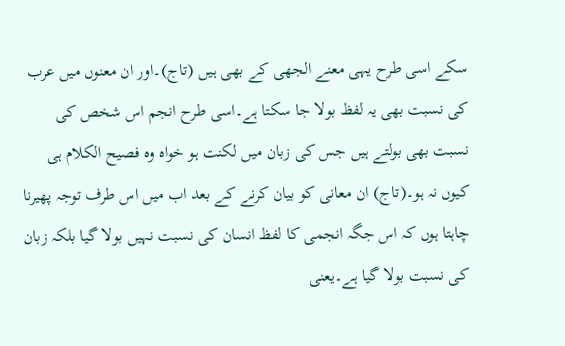سکے اسی طرح یہی معنے الجھی کے بھی ہیں (تاج)۔اور ان معنوں میں عرب کی نسبت بھی یہ لفظ بولا جا سکتا ہے۔اسی طرح انجم اس شخص کی نسبت بھی بولتے ہیں جس کی زبان میں لکنت ہو خواہ وہ فصیح الکلام ہی کیوں نہ ہو۔(تاج) ان معانی کو بیان کرنے کے بعد اب میں اس طرف توجہ پھیرنا چاہتا ہوں کہ اس جگہ انجمی کا لفظ انسان کی نسبت نہیں بولا گیا بلکہ زبان کی نسبت بولا گیا ہے۔یعنی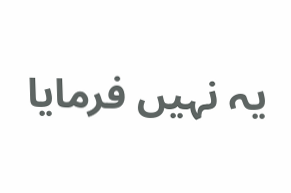یہ نہیں فرمایا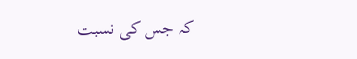کہ جس کی نسبت